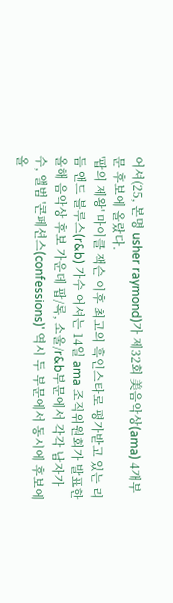어셔(25, 본명 usher raymond)가 제32회 美음악상(ama) 4개부문 후보에 올랐다.
'팝의 제왕' 마이클 잭슨 이후 최고의 흑인스타로 평가받고 있는 리듬 앤드 블루스(r&b) 가수 어셔는 14일 ama 조직위원회가 발표한 올해 음악상 후보 가운데 팝/록, 소울/r&b부문에서 각각 남자가수, 앨범 '콘페션스(confessions)' 역시 두 부문에서 동시에 후보에 올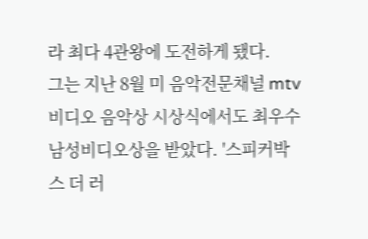라 최다 4관왕에 도전하게 됐다.
그는 지난 8월 미 음악전문채널 mtv 비디오 음악상 시상식에서도 최우수 남성비디오상을 받았다. '스피커박스 더 러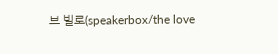브 빌로(speakerbox/the love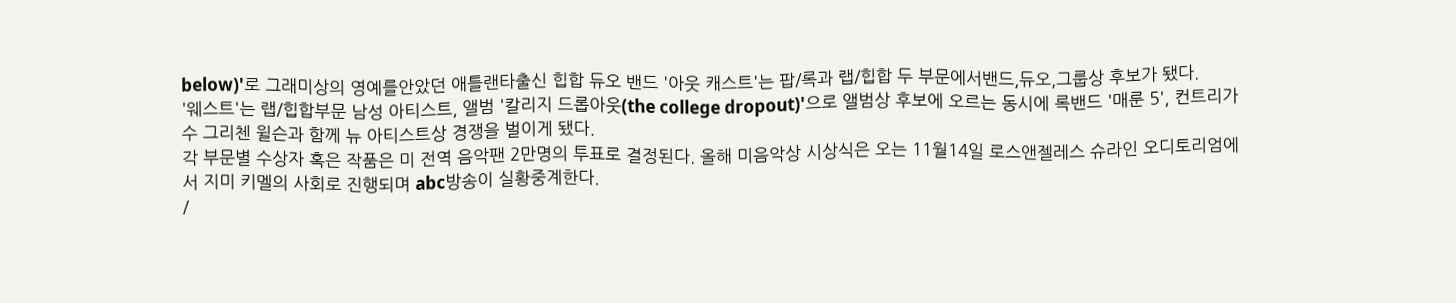below)'로 그래미상의 영예를안았던 애틀랜타출신 힙합 듀오 밴드 '아웃 캐스트'는 팝/록과 랩/힙합 두 부문에서밴드,듀오,그룹상 후보가 됐다.
'웨스트'는 랩/힙합부문 남성 아티스트, 앨범 '칼리지 드롭아웃(the college dropout)'으로 앨범상 후보에 오르는 동시에 록밴드 '매룬 5', 컨트리가수 그리첸 윌슨과 함께 뉴 아티스트상 경쟁을 벌이게 됐다.
각 부문별 수상자 혹은 작품은 미 전역 음악팬 2만명의 투표로 결정된다. 올해 미음악상 시상식은 오는 11월14일 로스앤젤레스 슈라인 오디토리엄에서 지미 키멜의 사회로 진행되며 abc방송이 실황중계한다.
/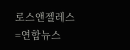로스앤젤레스=연합뉴스